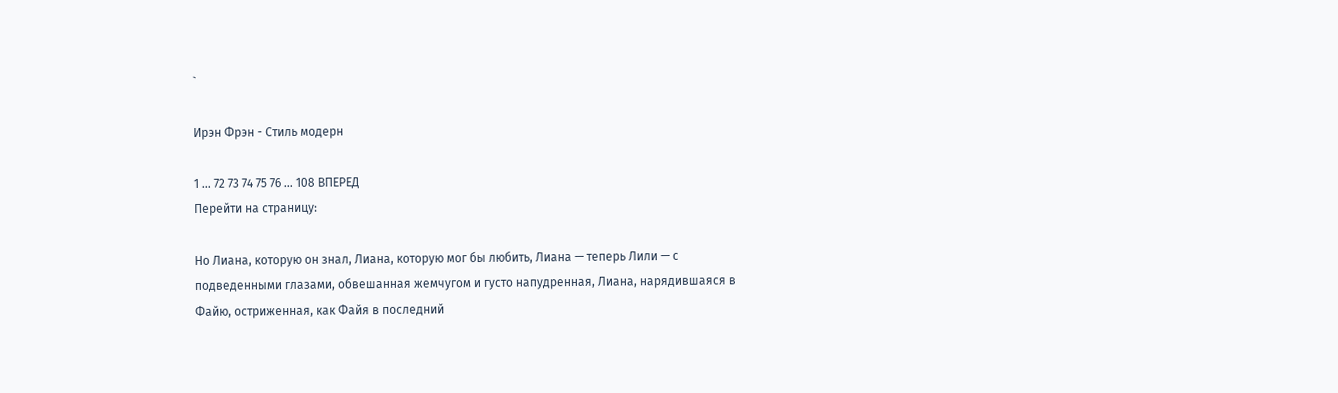`

Ирэн Фрэн - Стиль модерн

1 ... 72 73 74 75 76 ... 108 ВПЕРЕД
Перейти на страницу:

Но Лиана, которую он знал, Лиана, которую мог бы любить, Лиана — теперь Лили — с подведенными глазами, обвешанная жемчугом и густо напудренная, Лиана, нарядившаяся в Файю, остриженная, как Файя в последний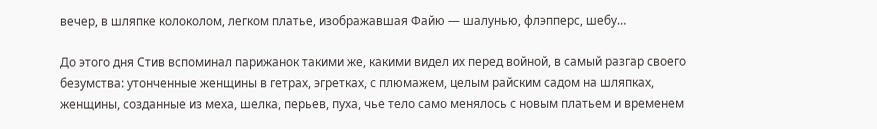вечер, в шляпке колоколом, легком платье, изображавшая Файю — шалунью, флэпперс, шебу…

До этого дня Стив вспоминал парижанок такими же, какими видел их перед войной, в самый разгар своего безумства: утонченные женщины в гетрах, эгретках, с плюмажем, целым райским садом на шляпках, женщины, созданные из меха, шелка, перьев, пуха, чье тело само менялось с новым платьем и временем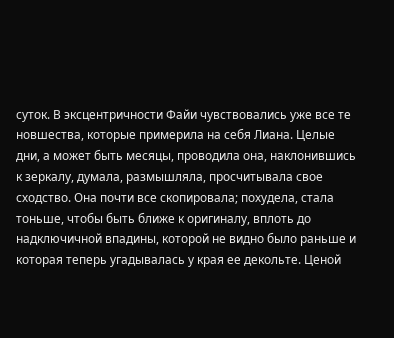суток. В эксцентричности Файи чувствовались уже все те новшества, которые примерила на себя Лиана. Целые дни, а может быть месяцы, проводила она, наклонившись к зеркалу, думала, размышляла, просчитывала свое сходство. Она почти все скопировала; похудела, стала тоньше, чтобы быть ближе к оригиналу, вплоть до надключичной впадины, которой не видно было раньше и которая теперь угадывалась у края ее декольте. Ценой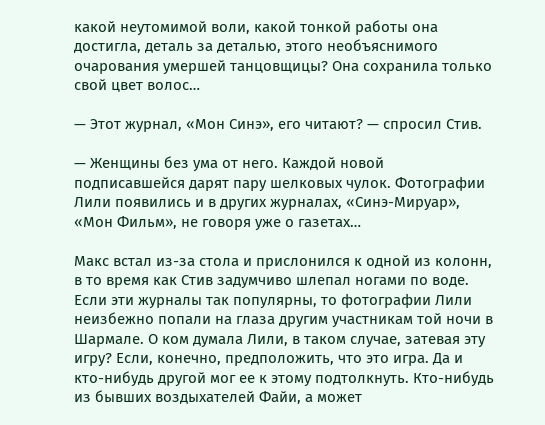какой неутомимой воли, какой тонкой работы она достигла, деталь за деталью, этого необъяснимого очарования умершей танцовщицы? Она сохранила только свой цвет волос…

— Этот журнал, «Мон Синэ», его читают? — спросил Стив.

— Женщины без ума от него. Каждой новой подписавшейся дарят пару шелковых чулок. Фотографии Лили появились и в других журналах, «Синэ-Мируар», «Мон Фильм», не говоря уже о газетах…

Макс встал из-за стола и прислонился к одной из колонн, в то время как Стив задумчиво шлепал ногами по воде. Если эти журналы так популярны, то фотографии Лили неизбежно попали на глаза другим участникам той ночи в Шармале. О ком думала Лили, в таком случае, затевая эту игру? Если, конечно, предположить, что это игра. Да и кто-нибудь другой мог ее к этому подтолкнуть. Кто-нибудь из бывших воздыхателей Файи, а может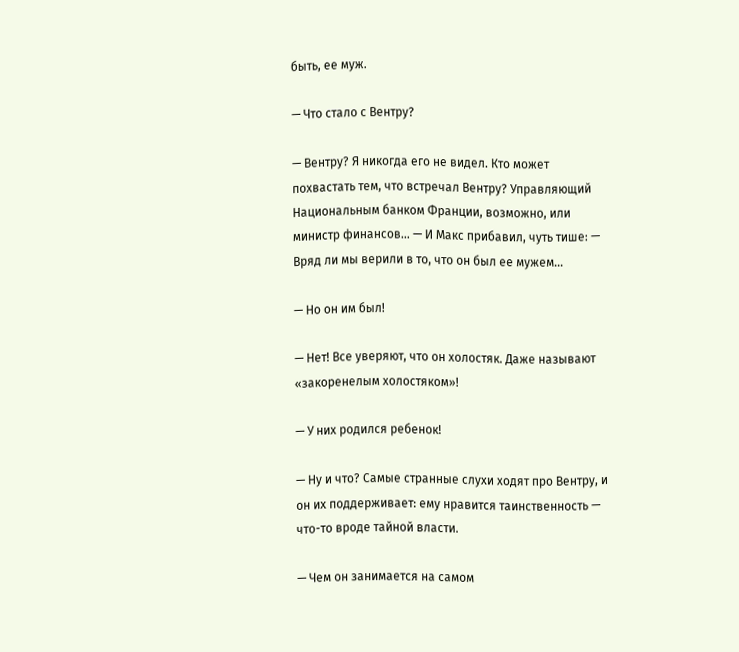быть, ее муж.

— Что стало с Вентру?

— Вентру? Я никогда его не видел. Кто может похвастать тем, что встречал Вентру? Управляющий Национальным банком Франции, возможно, или министр финансов… — И Макс прибавил, чуть тише: — Вряд ли мы верили в то, что он был ее мужем…

— Но он им был!

— Нет! Все уверяют, что он холостяк. Даже называют «закоренелым холостяком»!

— У них родился ребенок!

— Ну и что? Самые странные слухи ходят про Вентру, и он их поддерживает: ему нравится таинственность — что-то вроде тайной власти.

— Чем он занимается на самом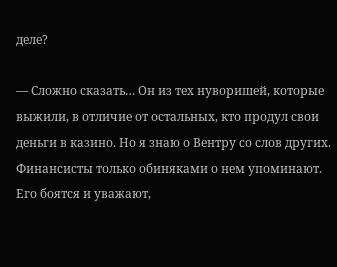деле?

— Сложно сказать… Он из тех нуворишей, которые выжили, в отличие от остальных, кто продул свои деньги в казино. Но я знаю о Вентру со слов других. Финансисты только обиняками о нем упоминают. Его боятся и уважают,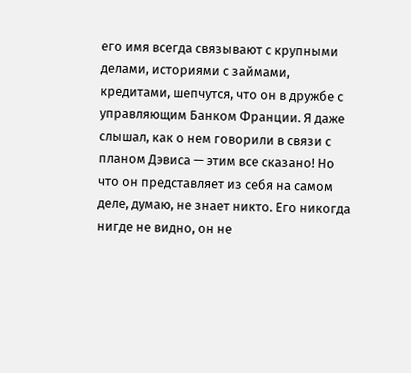его имя всегда связывают с крупными делами, историями с займами, кредитами, шепчутся, что он в дружбе с управляющим Банком Франции. Я даже слышал, как о нем говорили в связи с планом Дэвиса — этим все сказано! Но что он представляет из себя на самом деле, думаю, не знает никто. Его никогда нигде не видно, он не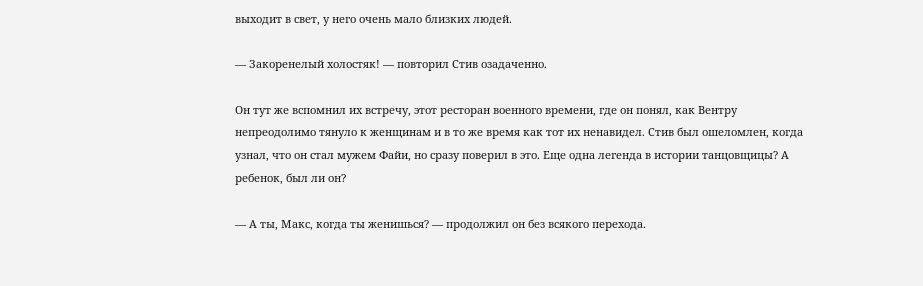выходит в свет, у него очень мало близких людей.

— Закоренелый холостяк! — повторил Стив озадаченно.

Он тут же вспомнил их встречу, этот ресторан военного времени, где он понял, как Вентру непреодолимо тянуло к женщинам и в то же время как тот их ненавидел. Стив был ошеломлен, когда узнал, что он стал мужем Файи, но сразу поверил в это. Еще одна легенда в истории танцовщицы? А ребенок, был ли он?

— А ты, Макс, когда ты женишься? — продолжил он без всякого перехода.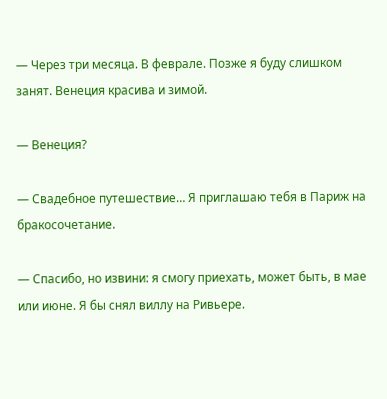— Через три месяца. В феврале. Позже я буду слишком занят. Венеция красива и зимой.

— Венеция?

— Свадебное путешествие… Я приглашаю тебя в Париж на бракосочетание.

— Спасибо, но извини: я смогу приехать, может быть, в мае или июне. Я бы снял виллу на Ривьере.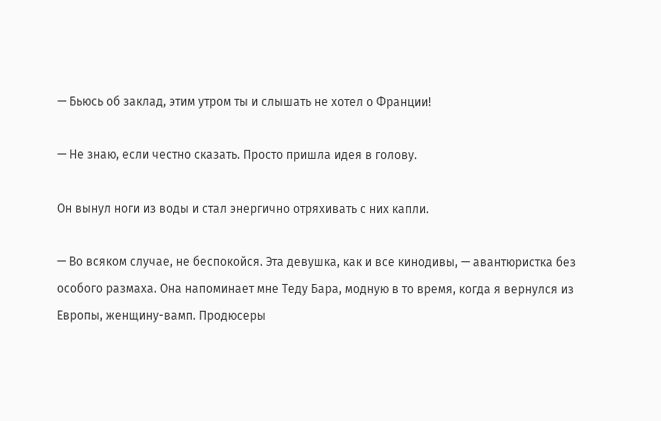— Бьюсь об заклад, этим утром ты и слышать не хотел о Франции!

— Не знаю, если честно сказать. Просто пришла идея в голову.

Он вынул ноги из воды и стал энергично отряхивать с них капли.

— Во всяком случае, не беспокойся. Эта девушка, как и все кинодивы, — авантюристка без особого размаха. Она напоминает мне Теду Бара, модную в то время, когда я вернулся из Европы, женщину-вамп. Продюсеры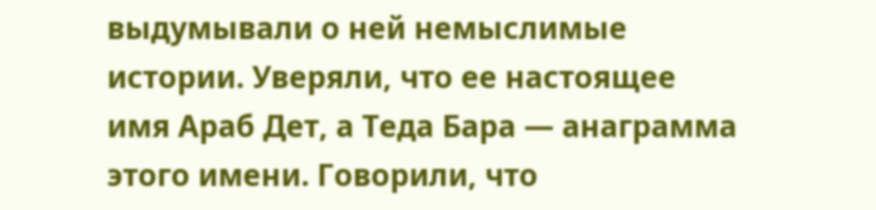выдумывали о ней немыслимые истории. Уверяли, что ее настоящее имя Араб Дет, а Теда Бара — анаграмма этого имени. Говорили, что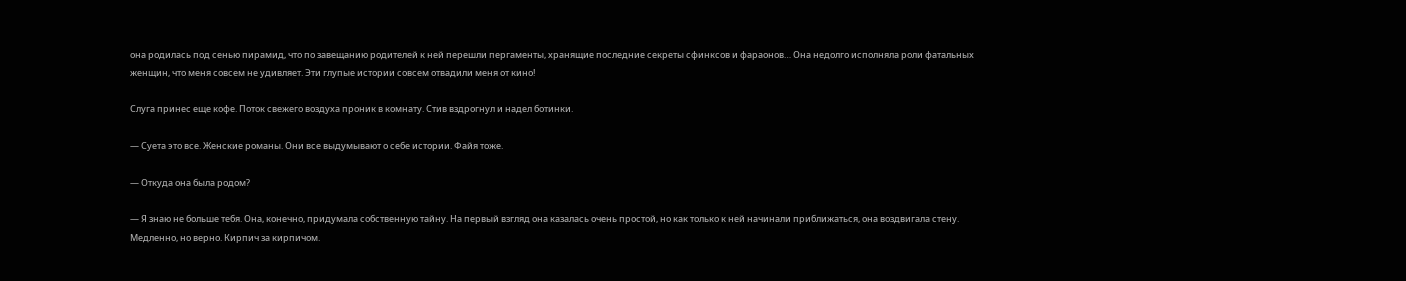она родилась под сенью пирамид, что по завещанию родителей к ней перешли пергаменты, хранящие последние секреты сфинксов и фараонов… Она недолго исполняла роли фатальных женщин, что меня совсем не удивляет. Эти глупые истории совсем отвадили меня от кино!

Слуга принес еще кофе. Поток свежего воздуха проник в комнату. Стив вздрогнул и надел ботинки.

— Суета это все. Женские романы. Они все выдумывают о себе истории. Файя тоже.

— Откуда она была родом?

— Я знаю не больше тебя. Она, конечно, придумала собственную тайну. На первый взгляд она казалась очень простой, но как только к ней начинали приближаться, она воздвигала стену. Медленно, но верно. Кирпич за кирпичом.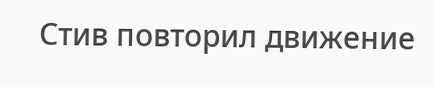Стив повторил движение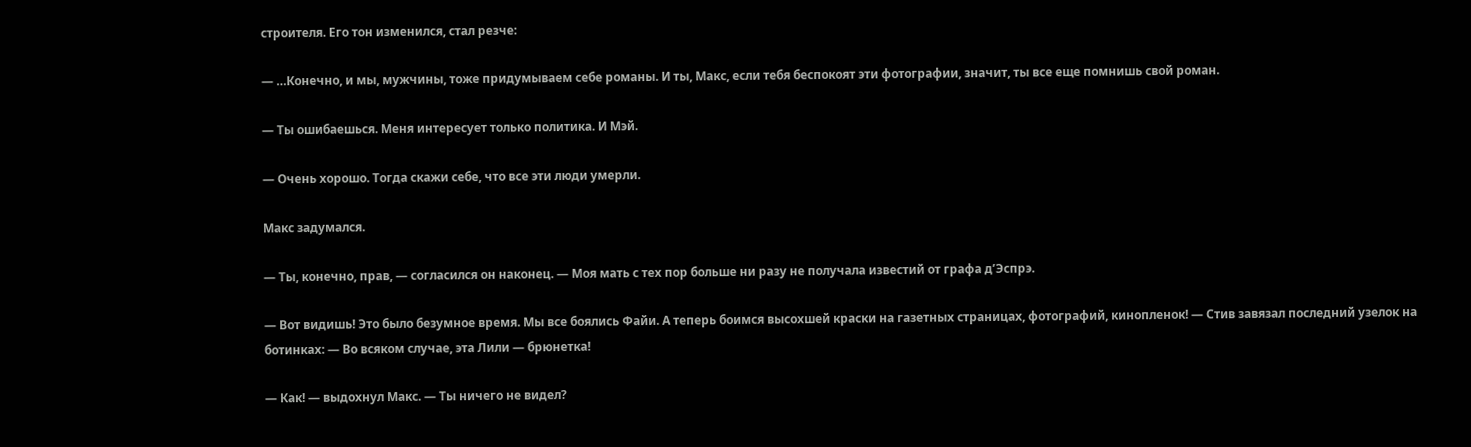строителя. Его тон изменился, стал резче:

— …Конечно, и мы, мужчины, тоже придумываем себе романы. И ты, Макс, если тебя беспокоят эти фотографии, значит, ты все еще помнишь свой роман.

— Ты ошибаешься. Меня интересует только политика. И Мэй.

— Очень хорошо. Тогда скажи себе, что все эти люди умерли.

Макс задумался.

— Ты, конечно, прав, — согласился он наконец. — Моя мать с тех пор больше ни разу не получала известий от графа д’Эспрэ.

— Вот видишь! Это было безумное время. Мы все боялись Файи. А теперь боимся высохшей краски на газетных страницах, фотографий, кинопленок! — Стив завязал последний узелок на ботинках: — Во всяком случае, эта Лили — брюнетка!

— Как! — выдохнул Макс. — Ты ничего не видел?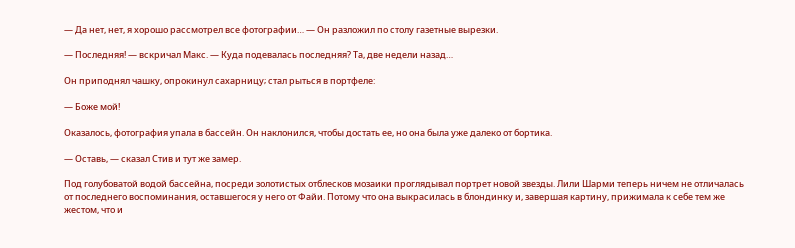— Да нет, нет, я хорошо рассмотрел все фотографии… — Он разложил по столу газетные вырезки.

— Последняя! — вскричал Макс. — Куда подевалась последняя? Та, две недели назад…

Он приподнял чашку, опрокинул сахарницу; стал рыться в портфеле:

— Боже мой!

Оказалось, фотография упала в бассейн. Он наклонился, чтобы достать ее, но она была уже далеко от бортика.

— Оставь, — сказал Стив и тут же замер.

Под голубоватой водой бассейна, посреди золотистых отблесков мозаики проглядывал портрет новой звезды. Лили Шарми теперь ничем не отличалась от последнего воспоминания, оставшегося у него от Файи. Потому что она выкрасилась в блондинку и, завершая картину, прижимала к себе тем же жестом, что и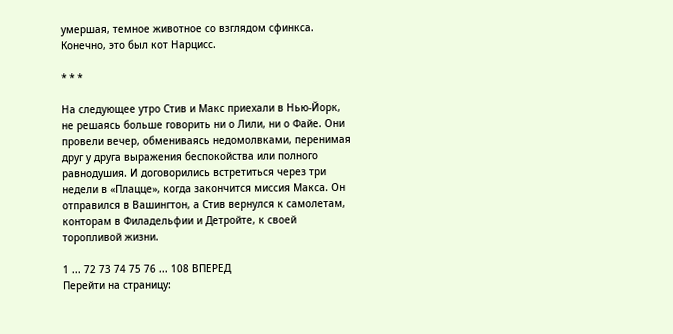умершая, темное животное со взглядом сфинкса. Конечно, это был кот Нарцисс.

* * *

На следующее утро Стив и Макс приехали в Нью-Йорк, не решаясь больше говорить ни о Лили, ни о Файе. Они провели вечер, обмениваясь недомолвками, перенимая друг у друга выражения беспокойства или полного равнодушия. И договорились встретиться через три недели в «Плацце», когда закончится миссия Макса. Он отправился в Вашингтон, а Стив вернулся к самолетам, конторам в Филадельфии и Детройте, к своей торопливой жизни.

1 ... 72 73 74 75 76 ... 108 ВПЕРЕД
Перейти на страницу: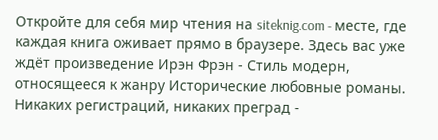Откройте для себя мир чтения на siteknig.com - месте, где каждая книга оживает прямо в браузере. Здесь вас уже ждёт произведение Ирэн Фрэн - Стиль модерн, относящееся к жанру Исторические любовные романы. Никаких регистраций, никаких преград -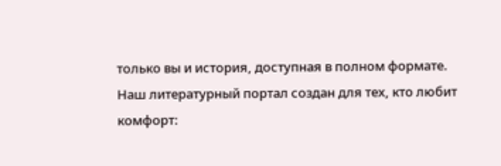только вы и история, доступная в полном формате. Наш литературный портал создан для тех, кто любит комфорт: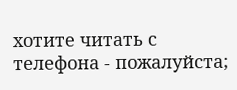хотите читать с телефона - пожалуйста;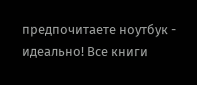предпочитаете ноутбук - идеально! Все книги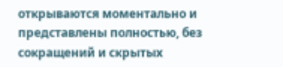открываются моментально и представлены полностью, без сокращений и скрытых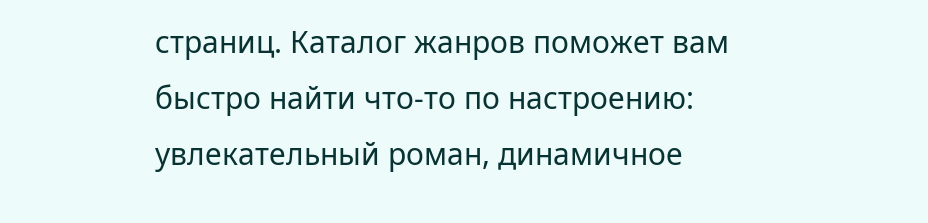страниц. Каталог жанров поможет вам быстро найти что-то по настроению: увлекательный роман, динамичное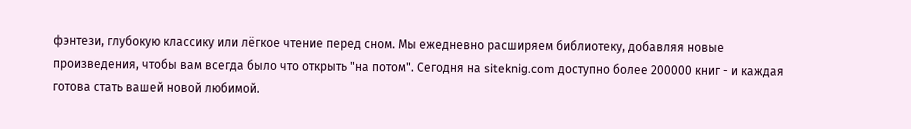фэнтези, глубокую классику или лёгкое чтение перед сном. Мы ежедневно расширяем библиотеку, добавляя новые произведения, чтобы вам всегда было что открыть "на потом". Сегодня на siteknig.com доступно более 200000 книг - и каждая готова стать вашей новой любимой.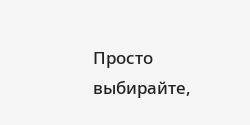Просто выбирайте,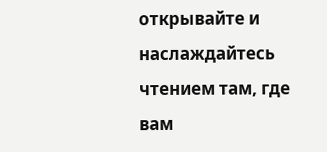открывайте и наслаждайтесь чтением там, где вам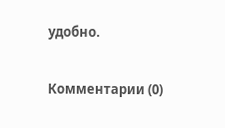удобно.

Комментарии (0)